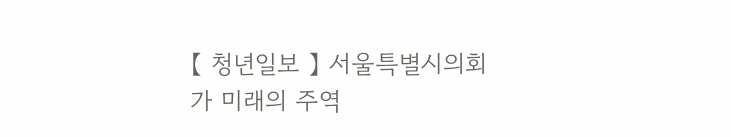【 청년일보 】 서울특별시의회가 미래의 주역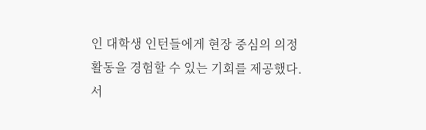인 대학생 인턴들에게 현장 중심의 의정 활동을 경험할 수 있는 기회를 제공했다.
서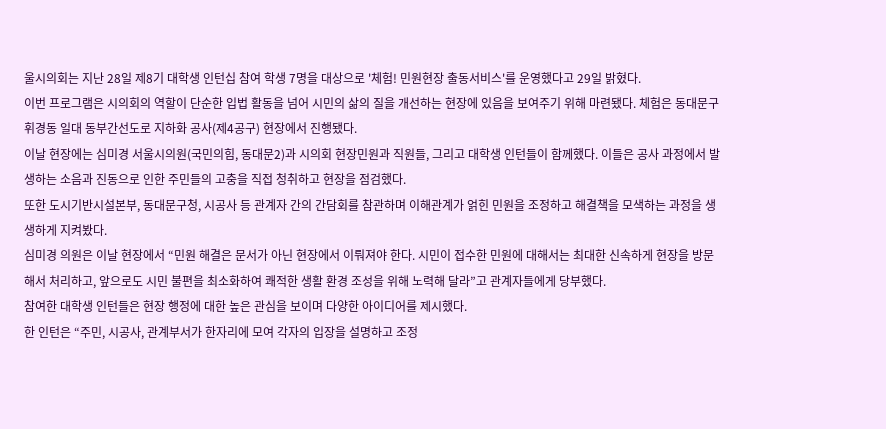울시의회는 지난 28일 제8기 대학생 인턴십 참여 학생 7명을 대상으로 '체험! 민원현장 출동서비스'를 운영했다고 29일 밝혔다.
이번 프로그램은 시의회의 역할이 단순한 입법 활동을 넘어 시민의 삶의 질을 개선하는 현장에 있음을 보여주기 위해 마련됐다. 체험은 동대문구 휘경동 일대 동부간선도로 지하화 공사(제4공구) 현장에서 진행됐다.
이날 현장에는 심미경 서울시의원(국민의힘, 동대문2)과 시의회 현장민원과 직원들, 그리고 대학생 인턴들이 함께했다. 이들은 공사 과정에서 발생하는 소음과 진동으로 인한 주민들의 고충을 직접 청취하고 현장을 점검했다.
또한 도시기반시설본부, 동대문구청, 시공사 등 관계자 간의 간담회를 참관하며 이해관계가 얽힌 민원을 조정하고 해결책을 모색하는 과정을 생생하게 지켜봤다.
심미경 의원은 이날 현장에서 “민원 해결은 문서가 아닌 현장에서 이뤄져야 한다. 시민이 접수한 민원에 대해서는 최대한 신속하게 현장을 방문해서 처리하고, 앞으로도 시민 불편을 최소화하여 쾌적한 생활 환경 조성을 위해 노력해 달라”고 관계자들에게 당부했다.
참여한 대학생 인턴들은 현장 행정에 대한 높은 관심을 보이며 다양한 아이디어를 제시했다.
한 인턴은 “주민, 시공사, 관계부서가 한자리에 모여 각자의 입장을 설명하고 조정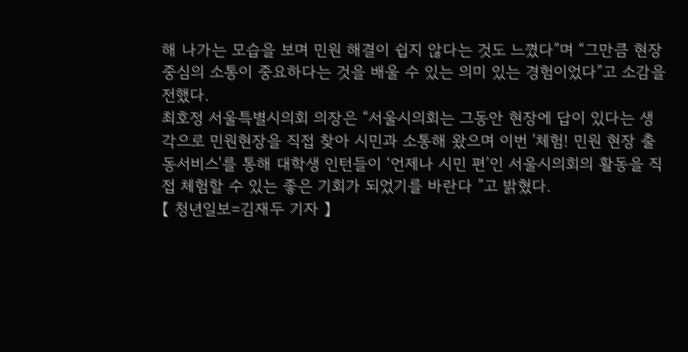해 나가는 모습을 보며 민원 해결이 쉽지 않다는 것도 느꼈다”며 “그만큼 현장 중심의 소통이 중요하다는 것을 배울 수 있는 의미 있는 경험이었다”고 소감을 전했다.
최호정 서울특별시의회 의장은 “서울시의회는 그동안 현장에 답이 있다는 생각으로 민원현장을 직접 찾아 시민과 소통해 왔으며 이번 '체험! 민원 현장 출동서비스'를 통해 대학생 인턴들이 ‘언제나 시민 편’인 서울시의회의 활동을 직접 체험할 수 있는 좋은 기회가 되었기를 바란다 ”고 밝혔다.
【 청년일보=김재두 기자 】